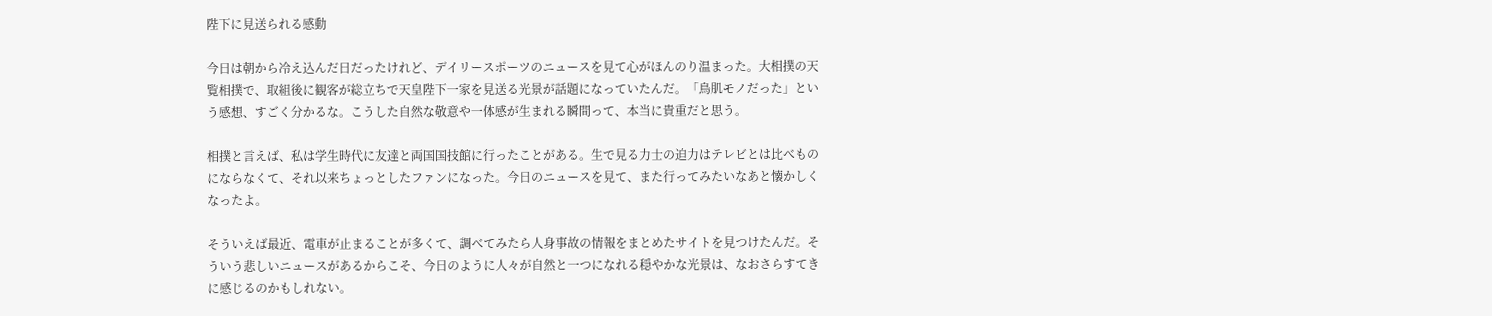陛下に見送られる感動

今日は朝から冷え込んだ日だったけれど、デイリースポーツのニュースを見て心がほんのり温まった。大相撲の天覧相撲で、取組後に観客が総立ちで天皇陛下一家を見送る光景が話題になっていたんだ。「鳥肌モノだった」という感想、すごく分かるな。こうした自然な敬意や一体感が生まれる瞬間って、本当に貴重だと思う。

相撲と言えば、私は学生時代に友達と両国国技館に行ったことがある。生で見る力士の迫力はテレビとは比べものにならなくて、それ以来ちょっとしたファンになった。今日のニュースを見て、また行ってみたいなあと懐かしくなったよ。

そういえば最近、電車が止まることが多くて、調べてみたら人身事故の情報をまとめたサイトを見つけたんだ。そういう悲しいニュースがあるからこそ、今日のように人々が自然と一つになれる穏やかな光景は、なおさらすてきに感じるのかもしれない。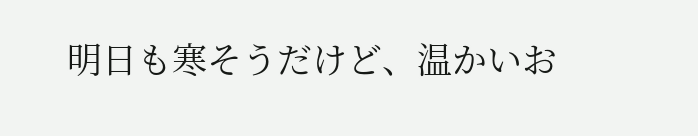明日も寒そうだけど、温かいお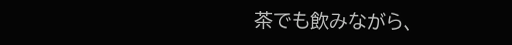茶でも飲みながら、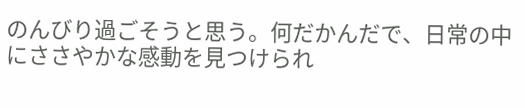のんびり過ごそうと思う。何だかんだで、日常の中にささやかな感動を見つけられ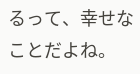るって、幸せなことだよね。